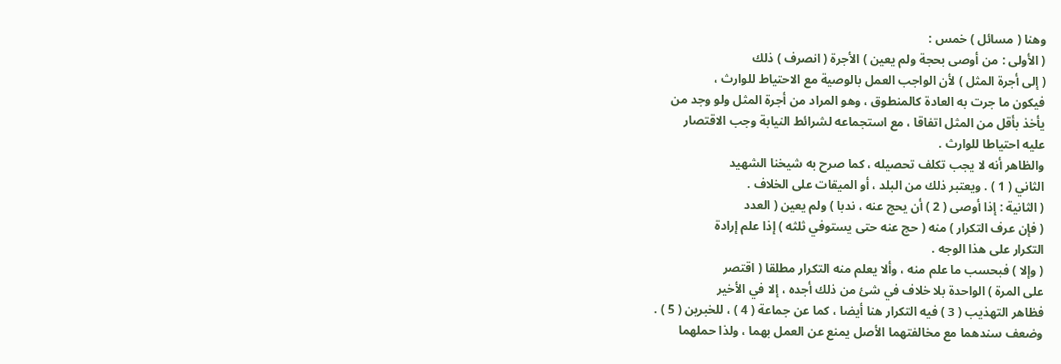وهنا ( مسائل ) خمس :
( الأولى : من أوصى بحجة ولم يعين ) الأجرة ( انصرف ) ذلك
( إلى أجرة المثل ) لأن الواجب العمل بالوصية مع الاحتياط للوارث ،
فيكون ما جرت به العادة كالمنطوق ، وهو المراد من أجرة المثل ولو وجد من
يأخذ بأقل من المثل اتفاقا ، مع استجماعه لشرائط النيابة وجب الاقتصار
عليه احتياطا للوارث .
والظاهر أنه لا يجب تكلف تحصيله ، كما صرح به شيخنا الشهيد
الثاني ( 1 ) . ويعتبر ذلك من البلد ، أو الميقات على الخلاف .
( الثانية : إذا أوصى ( 2 ) أن يحج عنه ، ندبا ) ولم يعين ( العدد
( فإن عرف التكرار ) منه ( حج عنه حتى يستوفي ثلثه ) إذا علم إرادة
التكرار على هذا الوجه .
( وإلا ) فبحسب ما علم منه ، وألا يعلم منه التكرار مطلقا ( اقتصر
على المرة ) الواحدة بلا خلاف في شئ من ذلك أجده ، إلا في الأخير
فظاهر التهذيب ( 3 ) فيه التكرار هنا أيضا ، كما عن جماعة ( 4 ) ، للخبرين ( 5 ) .
وضعف سندهما مع مخالفتهما الأصل يمنع عن العمل بهما ، ولذا حملهما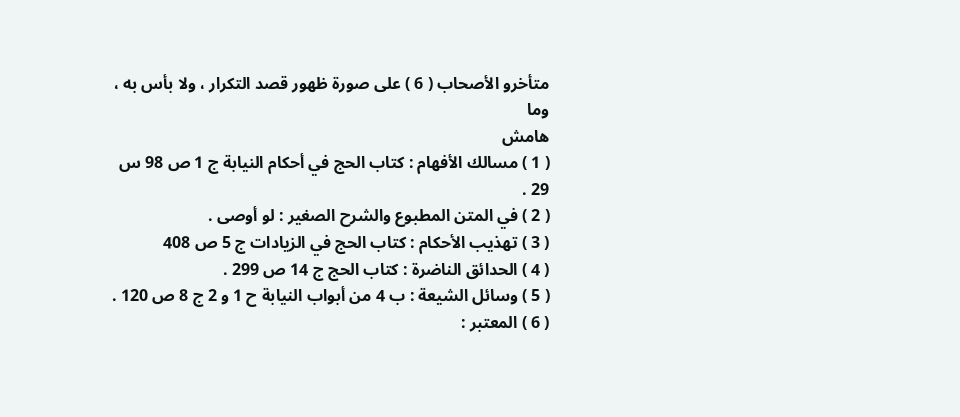متأخرو الأصحاب ( 6 ) على صورة ظهور قصد التكرار ، ولا بأس به ، وما
هامش
( 1 ) مسالك الأفهام : كتاب الحج في أحكام النيابة ج 1 ص 98 س 29 .
( 2 ) في المتن المطبوع والشرح الصغير : لو أوصى .
( 3 ) تهذيب الأحكام : كتاب الحج في الزيادات ج 5 ص 408
( 4 ) الحدائق الناضرة : كتاب الحج ج 14 ص 299 .
( 5 ) وسائل الشيعة : ب 4 من أبواب النيابة ح 1 و 2 ج 8 ص 120 .
( 6 ) المعتبر :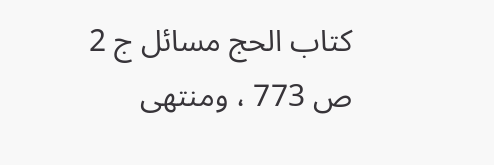كتاب الحج مسائل ج 2 ص 773 ، ومنتهى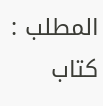المطلب : كتاب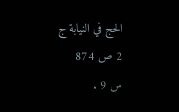الحج في النيابة ج 2 ص 874
س 9 .